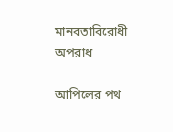মানবতাবিরোধী অপরাধ

আপিলের পথ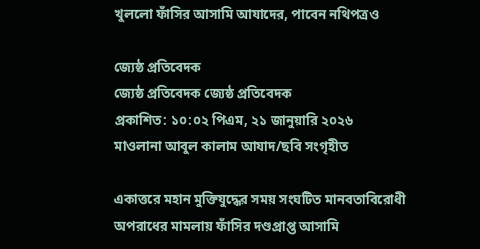খুললো ফাঁসির আসামি আযাদের, পাবেন নথিপত্রও

জ্যেষ্ঠ প্রতিবেদক
জ্যেষ্ঠ প্রতিবেদক জ্যেষ্ঠ প্রতিবেদক
প্রকাশিত: ১০:০২ পিএম, ২১ জানুয়ারি ২০২৬
মাওলানা আবুল কালাম আযাদ/ছবি সংগৃহীত

একাত্তরে মহান মুক্তিযুদ্ধের সময় সংঘটিত মানবতাবিরোধী অপরাধের মামলায় ফাঁসির দণ্ডপ্রাপ্ত আসামি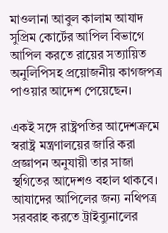মাওলানা আবুল কালাম আযাদ সুপ্রিম কোর্টের আপিল বিভাগে আপিল করতে রায়ের সত্যায়িত অনুলিপিসহ প্রয়োজনীয় কাগজপত্র পাওয়ার আদেশ পেয়েছেন।

একই সঙ্গে রাষ্ট্রপতির আদেশক্রমে স্বরাষ্ট্র মন্ত্রণালয়ের জারি করা প্রজ্ঞাপন অনুযায়ী তার সাজা স্থগিতের আদেশও বহাল থাকবে। আযাদের আপিলের জন্য নথিপত্র সরবরাহ করতে ট্রাইব্যুনালের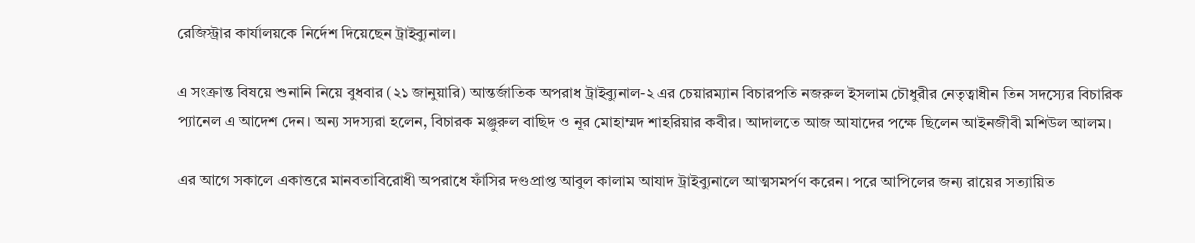রেজিস্ট্রার কার্যালয়কে নির্দেশ দিয়েছেন ট্রাইব্যুনাল।

এ সংক্রান্ত বিষয়ে শুনানি নিয়ে বুধবার (২১ জানুয়ারি) আন্তর্জাতিক অপরাধ ট্রাইব্যুনাল-২ এর চেয়ারম্যান বিচারপতি নজরুল ইসলাম চৌধুরীর নেতৃত্বাধীন তিন সদস্যের বিচারিক প্যানেল এ আদেশ দেন। অন্য সদস্যরা হলেন, বিচারক মঞ্জুরুল বাছিদ ও নূর মোহাম্মদ শাহরিয়ার কবীর। আদালতে আজ আযাদের পক্ষে ছিলেন আইনজীবী মশিউল আলম।

এর আগে সকালে একাত্তরে মানবতাবিরোধী অপরাধে ফাঁসির দণ্ডপ্রাপ্ত আবুল কালাম আযাদ ট্রাইব্যুনালে আত্মসমর্পণ করেন। পরে আপিলের জন্য রায়ের সত্যায়িত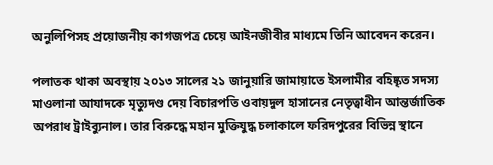অনুলিপিসহ প্রয়োজনীয় কাগজপত্র চেয়ে আইনজীবীর মাধ্যমে তিনি আবেদন করেন।

পলাতক থাকা অবস্থায় ২০১৩ সালের ২১ জানুয়ারি জামায়াতে ইসলামীর বহিষ্কৃত সদস্য মাওলানা আযাদকে মৃত্যুদণ্ড দেয় বিচারপতি ওবায়দুল হাসানের নেতৃত্বাধীন আন্তর্জাতিক অপরাধ ট্রাইব্যুনাল। তার বিরুদ্ধে মহান মুক্তিযুদ্ধ চলাকালে ফরিদপুরের বিভিন্ন স্থানে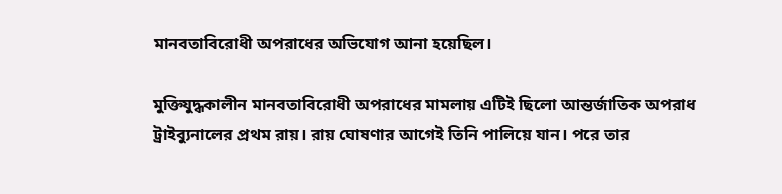মানবতাবিরোধী অপরাধের অভিযোগ আনা হয়েছিল।

মুক্তিযুদ্ধকালীন মানবতাবিরোধী অপরাধের মামলায় এটিই ছিলো আন্তর্জাতিক অপরাধ ট্রাইব্যুনালের প্রথম রায়। রায় ঘোষণার আগেই তিনি পালিয়ে যান। পরে তার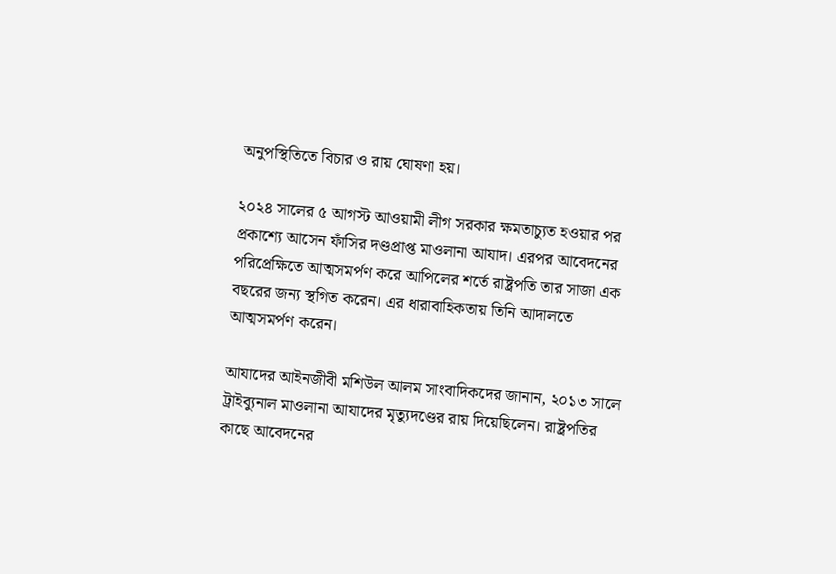অনুপস্থিতিতে বিচার ও রায় ঘোষণা হয়।

২০২৪ সালের ৫ আগস্ট আওয়ামী লীগ সরকার ক্ষমতাচ্যুত হওয়ার পর প্রকাশ্যে আসেন ফাঁসির দণ্ডপ্রাপ্ত মাওলানা আযাদ। এরপর আবেদনের পরিপ্রেক্ষিতে আত্মসমর্পণ করে আপিলের শর্তে রাষ্ট্রপতি তার সাজা এক বছরের জন্য স্থগিত করেন। এর ধারাবাহিকতায় তিনি আদালতে আত্মসমর্পণ করেন।

আযাদের আইনজীবী মশিউল আলম সাংবাদিকদের জানান, ২০১৩ সালে ট্রাইব্যুনাল মাওলানা আযাদের মৃত্যুদণ্ডের রায় দিয়েছিলেন। রাষ্ট্রপতির কাছে আবেদনের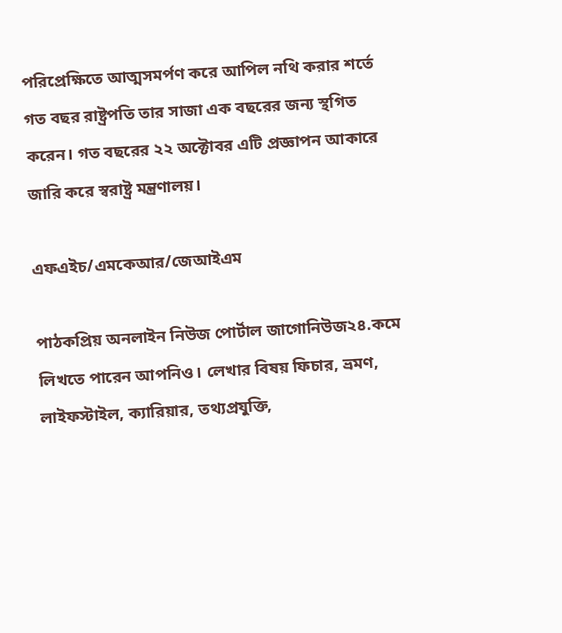পরিপ্রেক্ষিতে আত্মসমর্পণ করে আপিল নথি করার শর্তে গত বছর রাষ্ট্রপতি তার সাজা এক বছরের জন্য স্থগিত করেন। গত বছরের ২২ অক্টোবর এটি প্রজ্ঞাপন আকারে জারি করে স্বরাষ্ট্র মন্ত্রণালয়।

এফএইচ/এমকেআর/জেআইএম

পাঠকপ্রিয় অনলাইন নিউজ পোর্টাল জাগোনিউজ২৪.কমে লিখতে পারেন আপনিও। লেখার বিষয় ফিচার, ভ্রমণ, লাইফস্টাইল, ক্যারিয়ার, তথ্যপ্রযুক্তি,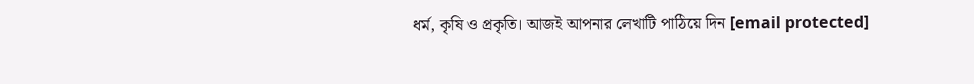ধর্ম, কৃষি ও প্রকৃতি। আজই আপনার লেখাটি পাঠিয়ে দিন [email protected]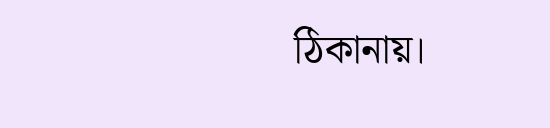ঠিকানায়।